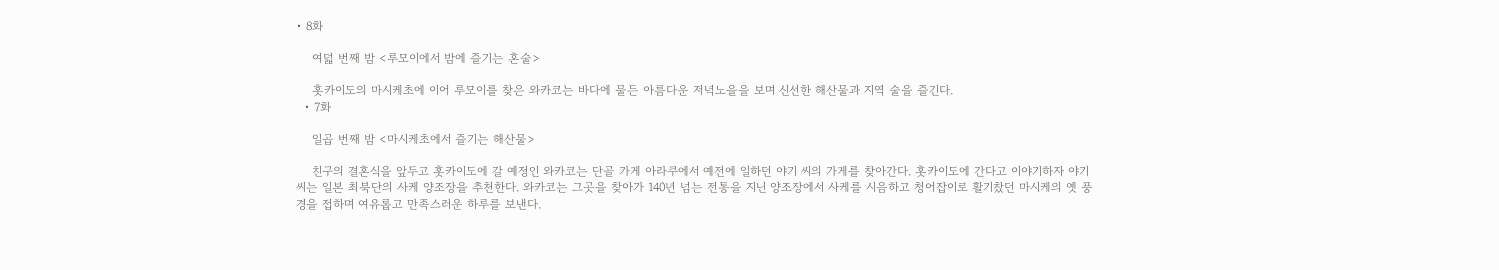• 8화

    여덟 번째 밤 <루모이에서 밤에 즐기는 혼술>

    홋카이도의 마시케초에 이어 루모이를 찾은 와카코는 바다에 물든 아름다운 저녁노을을 보며 신선한 해산물과 지역 술을 즐긴다.
  • 7화

    일곱 번째 밤 <마시케초에서 즐기는 해산물>

    친구의 결혼식을 앞두고 홋카이도에 갈 예정인 와카코는 단골 가게 아라쿠에서 예전에 일하던 야기 씨의 가게를 찾아간다. 홋카이도에 간다고 이야기하자 야기 씨는 일본 최북단의 사케 양조장을 추천한다. 와카코는 그곳을 찾아가 140년 넘는 전통을 지닌 양조장에서 사케를 시음하고 청어잡이로 활기찼던 마시케의 옛 풍경을 접하며 여유롭고 만족스러운 하루를 보낸다.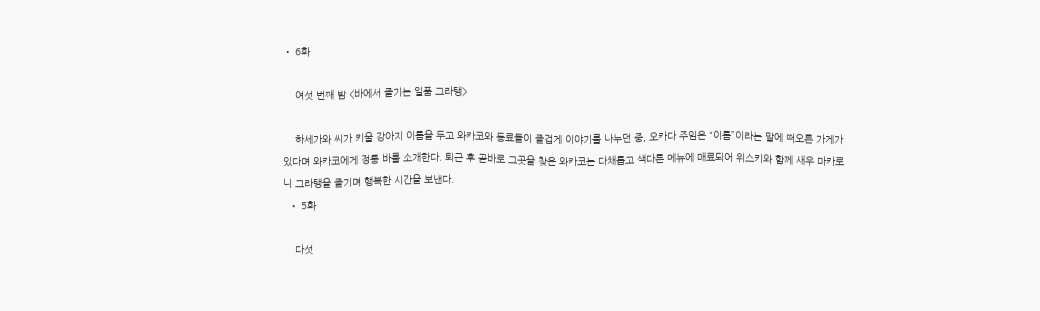• 6화

    여섯 번째 밤 <바에서 즐기는 일품 그라탱>

    하세가와 씨가 키울 강아지 이름을 두고 와카코와 동료들이 즐겁게 이야기를 나누던 중, 오카다 주임은 “이름”이라는 말에 떠오른 가게가 있다며 와카코에게 정통 바를 소개한다. 퇴근 후 곧바로 그곳을 찾은 와카코는 다채롭고 색다른 메뉴에 매료되어 위스키와 함께 새우 마카로니 그라탱을 즐기며 행복한 시간을 보낸다.
  • 5화

    다섯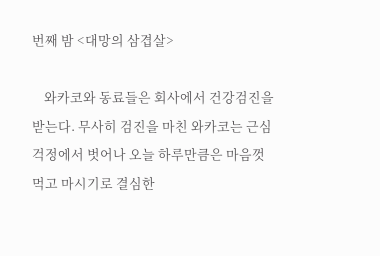번째 밤 <대망의 삼겹살>

    와카코와 동료들은 회사에서 건강검진을 받는다. 무사히 검진을 마친 와카코는 근심 걱정에서 벗어나 오늘 하루만큼은 마음껏 먹고 마시기로 결심한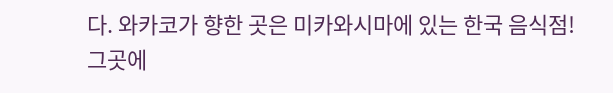다. 와카코가 향한 곳은 미카와시마에 있는 한국 음식점! 그곳에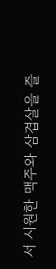서 시원한 맥주와 삼겹살을 즐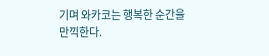기며 와카코는 행복한 순간을 만끽한다.